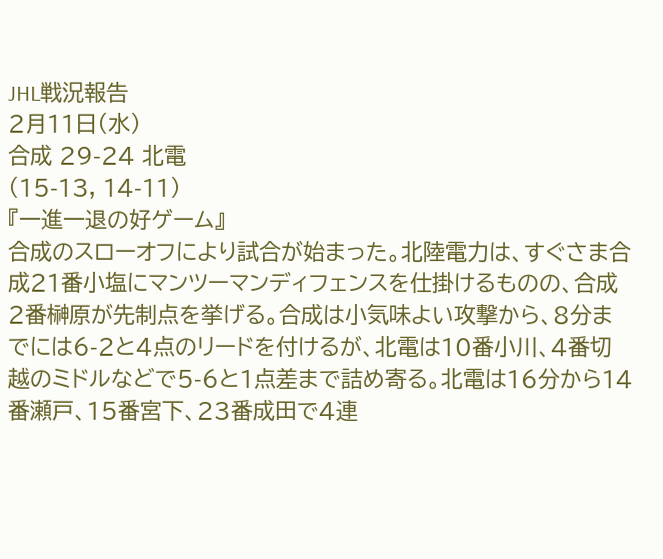JHL戦況報告
2月11日(水)
合成 29-24 北電
(15-13, 14-11)
『一進一退の好ゲーム』
合成のスローオフにより試合が始まった。北陸電力は、すぐさま合成21番小塩にマンツーマンディフェンスを仕掛けるものの、合成2番榊原が先制点を挙げる。合成は小気味よい攻撃から、8分までには6-2と4点のリードを付けるが、北電は10番小川、4番切越のミドルなどで5-6と1点差まで詰め寄る。北電は16分から14番瀬戸、15番宮下、23番成田で4連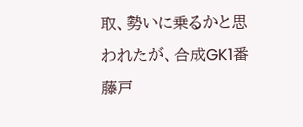取、勢いに乗るかと思われたが、合成GK1番藤戸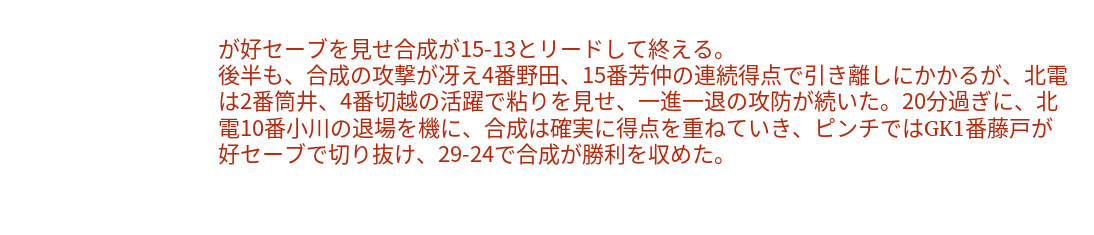が好セーブを見せ合成が15-13とリードして終える。
後半も、合成の攻撃が冴え4番野田、15番芳仲の連続得点で引き離しにかかるが、北電は2番筒井、4番切越の活躍で粘りを見せ、一進一退の攻防が続いた。20分過ぎに、北電10番小川の退場を機に、合成は確実に得点を重ねていき、ピンチではGK1番藤戸が好セーブで切り抜け、29-24で合成が勝利を収めた。